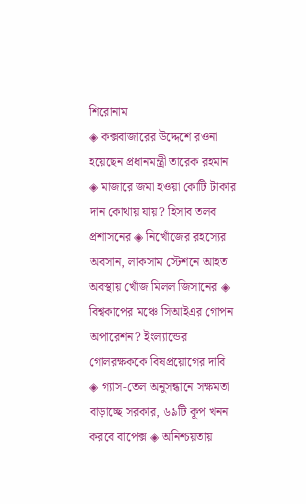শিরোনাম
◈ কক্সবাজারের উদ্দেশে রওনা হয়েছেন প্রধানমন্ত্রী তারেক রহমান ◈ মাজারে জমা হওয়া কোটি টাকার দান কোথায় যায়? হিসাব তলব প্রশাসনের ◈ নিখোঁজের রহস্যের অবসান, লাকসাম স্টেশনে আহত অবস্থায় খোঁজ মিলল জিসানের ◈ বিশ্বকাপের মঞ্চে সিআইএর গোপন অপারেশন? ইংল্যান্ডের গোলরক্ষককে বিষপ্রয়োগের দাবি ◈ গ্যাস-তেল অনুসন্ধানে সক্ষমতা বাড়াচ্ছে সরকার, ৬৯টি কূপ খনন করবে বাপেক্স ◈ অনিশ্চয়তায়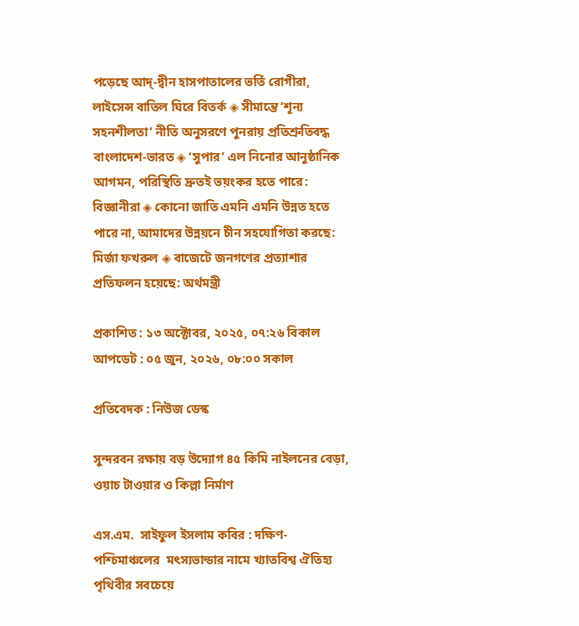প‌ড়ে‌ছে আদ্-দ্বীন হাসপাতালের ভর্তি রোগীরা, লাইসেন্স বাতিল ঘিরে বিতর্ক ◈ সীমান্তে ‘শূন্য সহনশীলতা’ নীতি অনুসরণে পুনরায় প্রতিশ্রুতিবদ্ধ বাংলাদেশ-ভারত ◈ ‘সুপার’ এল নিনোর আনুষ্ঠানিক আগমন, পরিস্থিতি দ্রুতই ভয়ংকর হতে পারে: বিজ্ঞানীরা ◈ কোনো জাতি এমনি এমনি উন্নত হতে পারে না, আমাদের উন্নয়নে চীন সহযোগিতা করছে: মির্জা ফখরুল ◈ বাজেটে জনগণের প্রত্যাশার প্রতিফলন হয়েছে: অর্থমন্ত্রী

প্রকাশিত : ১৩ অক্টোবর, ২০২৫, ০৭:২৬ বিকাল
আপডেট : ০৫ জুন, ২০২৬, ০৮:০০ সকাল

প্রতিবেদক : নিউজ ডেস্ক

সুন্দরবন রক্ষায় বড় উদ্যোগ ৪৫ কিমি নাইলনের বেড়া, ওয়াচ টাওয়ার ও কিল্লা নির্মাণ

এস.এম.  সাইফুল ইসলাম কবির : দক্ষিণ-পশ্চিমাঞ্চলের  মৎস্যভান্ডার নামে খ্যাতবিশ্ব ঐতিহ্য পৃথিবীর সবচেয়ে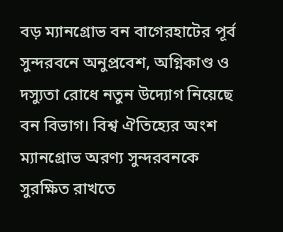বড় ম্যানগ্রোভ বন বাগেরহাটের পূর্ব সুন্দরবনে অনুপ্রবেশ, অগ্নিকাণ্ড ও দস্যুতা রোধে নতুন উদ্যোগ নিয়েছে বন বিভাগ। বিশ্ব ঐতিহ্যের অংশ ম্যানগ্রোভ অরণ্য সুন্দরবনকে সুরক্ষিত রাখতে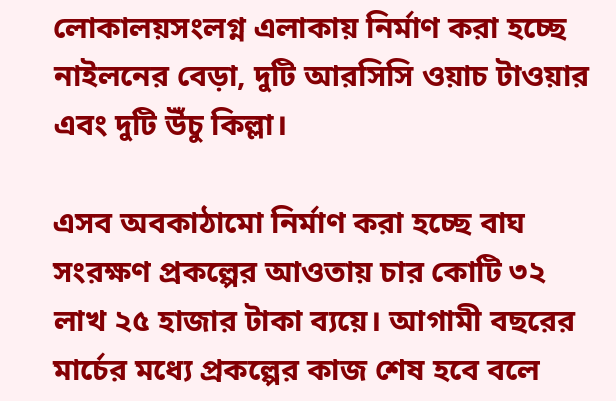লোকালয়সংলগ্ন এলাকায় নির্মাণ করা হচ্ছে নাইলনের বেড়া, দুটি আরসিসি ওয়াচ টাওয়ার এবং দুটি উঁচু কিল্লা।

এসব অবকাঠামো নির্মাণ করা হচ্ছে বাঘ সংরক্ষণ প্রকল্পের আওতায় চার কোটি ৩২ লাখ ২৫ হাজার টাকা ব্যয়ে। আগামী বছরের মার্চের মধ্যে প্রকল্পের কাজ শেষ হবে বলে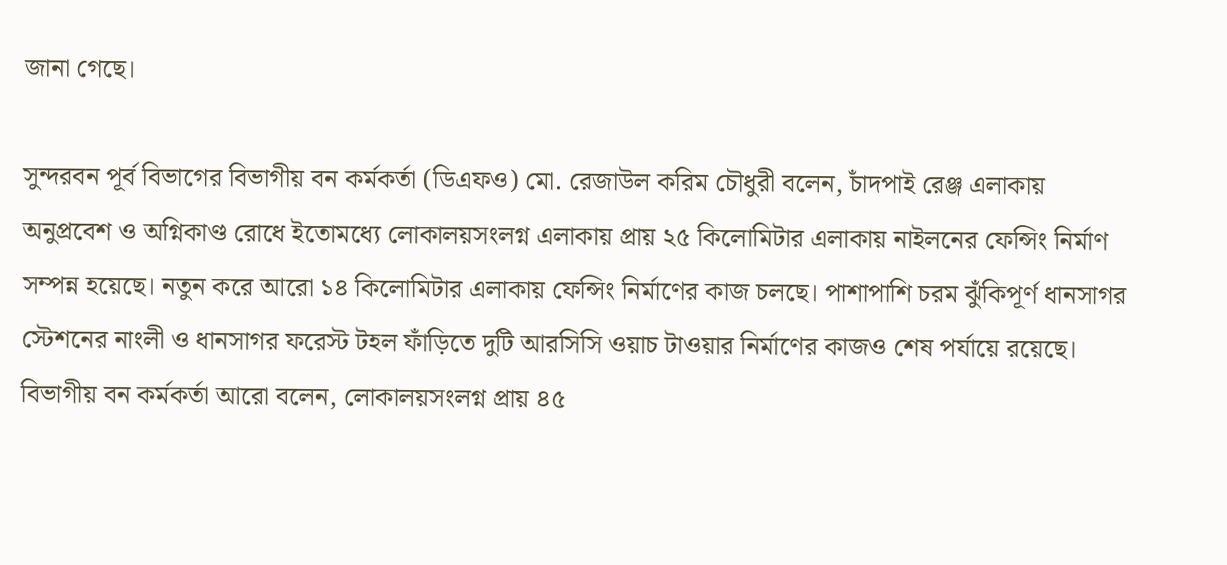জানা গেছে।

সুন্দরবন পূর্ব বিভাগের বিভাগীয় বন কর্মকর্তা (ডিএফও) মো. রেজাউল করিম চৌধুরী বলেন, চাঁদপাই রেঞ্জ এলাকায় অনুপ্রবেশ ও অগ্নিকাণ্ড রোধে ইতোমধ্যে লোকালয়সংলগ্ন এলাকায় প্রায় ২৫ কিলোমিটার এলাকায় নাইলনের ফেন্সিং নির্মাণ সম্পন্ন হয়েছে। নতুন করে আরো ১৪ কিলোমিটার এলাকায় ফেন্সিং নির্মাণের কাজ চলছে। পাশাপাশি চরম ঝুঁকিপূর্ণ ধানসাগর স্টেশনের নাংলী ও ধানসাগর ফরেস্ট টহল ফাঁড়িতে দুটি আরসিসি ওয়াচ টাওয়ার নির্মাণের কাজও শেষ পর্যায়ে রয়েছে।
বিভাগীয় বন কর্মকর্তা আরো বলেন, লোকালয়সংলগ্ন প্রায় ৪৫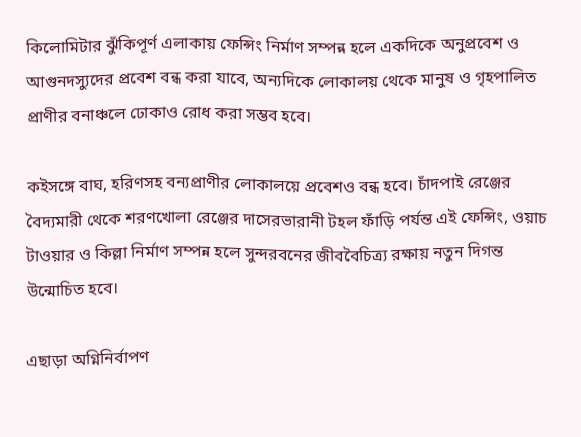কিলোমিটার ঝুঁকিপূর্ণ এলাকায় ফেন্সিং নির্মাণ সম্পন্ন হলে একদিকে অনুপ্রবেশ ও আগুনদস্যুদের প্রবেশ বন্ধ করা যাবে, অন্যদিকে লোকালয় থেকে মানুষ ও গৃহপালিত প্রাণীর বনাঞ্চলে ঢোকাও রোধ করা সম্ভব হবে।

কইসঙ্গে বাঘ, হরিণসহ বন্যপ্রাণীর লোকালয়ে প্রবেশও বন্ধ হবে। চাঁদপাই রেঞ্জের বৈদ্যমারী থেকে শরণখোলা রেঞ্জের দাসেরভারানী টহল ফাঁড়ি পর্যন্ত এই ফেন্সিং, ওয়াচ টাওয়ার ও কিল্লা নির্মাণ সম্পন্ন হলে সুন্দরবনের জীববৈচিত্র্য রক্ষায় নতুন দিগন্ত উন্মোচিত হবে।

এছাড়া অগ্নিনির্বাপণ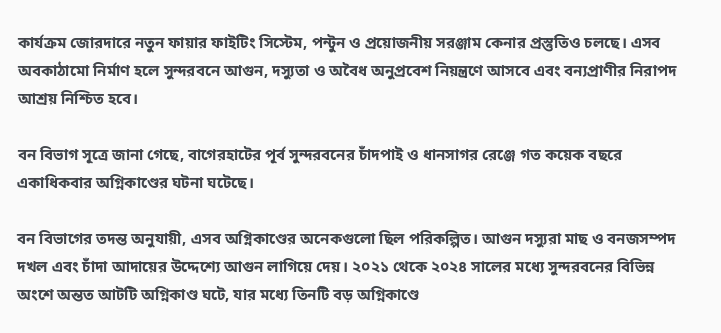কার্যক্রম জোরদারে নতুন ফায়ার ফাইটিং সিস্টেম, পন্টুন ও প্রয়োজনীয় সরঞ্জাম কেনার প্রস্তুতিও চলছে। এসব অবকাঠামো নির্মাণ হলে সুন্দরবনে আগুন, দস্যুতা ও অবৈধ অনুপ্রবেশ নিয়ন্ত্রণে আসবে এবং বন্যপ্রাণীর নিরাপদ আশ্রয় নিশ্চিত হবে।

বন বিভাগ সূত্রে জানা গেছে, বাগেরহাটের পূর্ব সুন্দরবনের চাঁদপাই ও ধানসাগর রেঞ্জে গত কয়েক বছরে একাধিকবার অগ্নিকাণ্ডের ঘটনা ঘটেছে।

বন বিভাগের তদন্ত অনুযায়ী, এসব অগ্নিকাণ্ডের অনেকগুলো ছিল পরিকল্পিত। আগুন দস্যুরা মাছ ও বনজসম্পদ দখল এবং চাঁদা আদায়ের উদ্দেশ্যে আগুন লাগিয়ে দেয়। ২০২১ থেকে ২০২৪ সালের মধ্যে সুন্দরবনের বিভিন্ন অংশে অন্তত আটটি অগ্নিকাণ্ড ঘটে, যার মধ্যে তিনটি বড় অগ্নিকাণ্ডে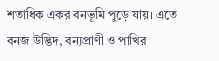শতাধিক একর বনভূমি পুড়ে যায়। এতে বনজ উদ্ভিদ, বন্যপ্রাণী ও পাখির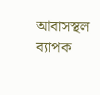আবাসস্থল ব্যাপক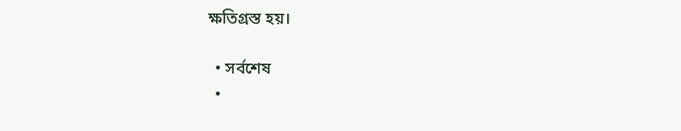ক্ষতিগ্রস্ত হয়।

  • সর্বশেষ
  •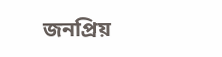জনপ্রিয়